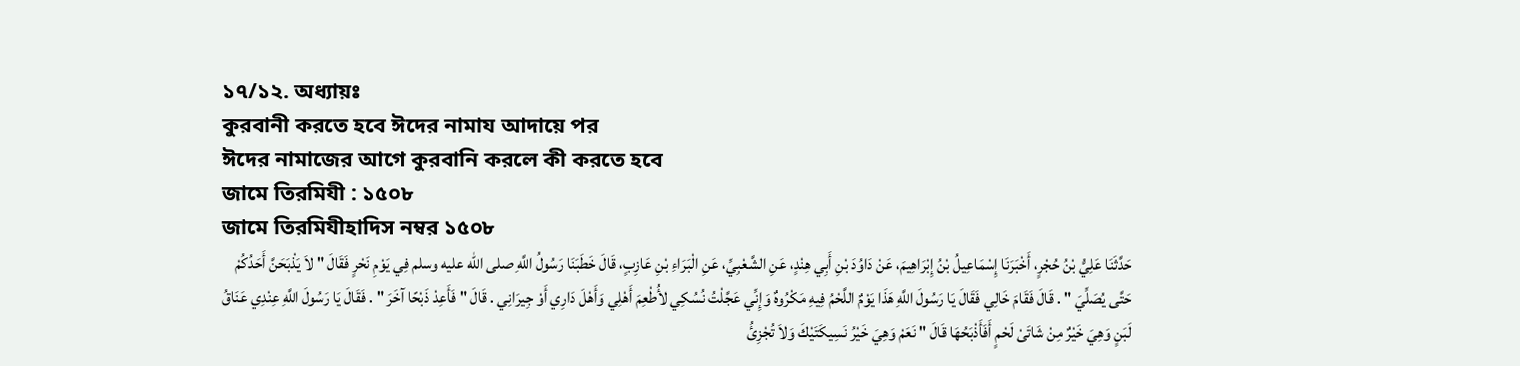১৭/১২. অধ্যায়ঃ
কুরবানী করতে হবে ঈদের নামায আদায়ে পর
ঈদের নামাজের আগে কুরবানি করলে কী করতে হবে
জামে তিরমিযী : ১৫০৮
জামে তিরমিযীহাদিস নম্বর ১৫০৮
حَدَّثَنَا عَلِيُّ بْنُ حُجْرٍ، أَخْبَرَنَا إِسْمَاعِيلُ بْنُ إِبْرَاهِيمَ، عَنْ دَاوُدَ بْنِ أَبِي هِنْدٍ، عَنِ الشَّعْبِيِّ، عَنِ الْبَرَاءِ بْنِ عَازِبٍ، قَالَ خَطَبَنَا رَسُولُ اللَّهِ صلى الله عليه وسلم فِي يَوْمِ نَحْرٍ فَقَالَ " لاَ يَذْبَحَنَّ أَحَدُكُمْ حَتَّى يُصَلِّيَ " . قَالَ فَقَامَ خَالِي فَقَالَ يَا رَسُولَ اللَّهِ هَذَا يَوْمٌ اللَّحْمُ فِيهِ مَكْرُوهٌ وَإِنِّي عَجَّلْتُ نُسُكِي لأُطْعِمَ أَهْلِي وَأَهْلَ دَارِي أَوْ جِيرَانِي . قَالَ " فَأَعِدْ ذَبْحًا آخَرَ " . فَقَالَ يَا رَسُولَ اللَّهِ عِنْدِي عَنَاقُ لَبَنٍ وَهِيَ خَيْرٌ مِنْ شَاتَىْ لَحْمٍ أَفَأَذْبَحُهَا قَالَ " نَعَمْ وَهِيَ خَيْرُ نَسِيكَتَيْكَ وَلاَ تُجْزِئُ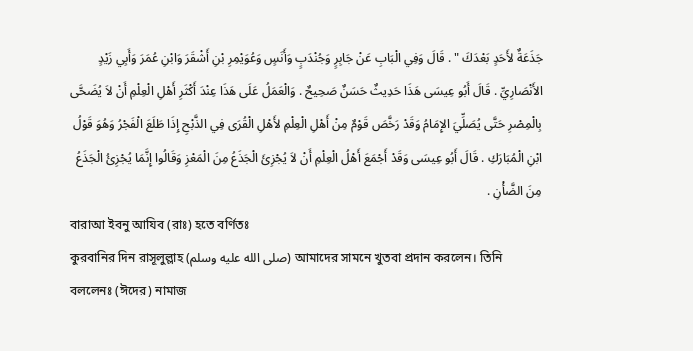جَذَعَةٌ لأَحَدٍ بَعْدَكَ " . قَالَ وَفِي الْبَابِ عَنْ جَابِرٍ وَجُنْدَبٍ وَأَنَسٍ وَعُوَيْمِرِ بْنِ أَشْقَرَ وَابْنِ عُمَرَ وَأَبِي زَيْدٍ الأَنْصَارِيِّ . قَالَ أَبُو عِيسَى هَذَا حَدِيثٌ حَسَنٌ صَحِيحٌ . وَالْعَمَلُ عَلَى هَذَا عِنْدَ أَكْثَرِ أَهْلِ الْعِلْمِ أَنْ لاَ يُضَحَّى بِالْمِصْرِ حَتَّى يُصَلِّيَ الإِمَامُ وَقَدْ رَخَّصَ قَوْمٌ مِنْ أَهْلِ الْعِلْمِ لأَهْلِ الْقُرَى فِي الذَّبْحِ إِذَا طَلَعَ الْفَجْرُ وَهُوَ قَوْلُ ابْنِ الْمُبَارَكِ . قَالَ أَبُو عِيسَى وَقَدْ أَجْمَعَ أَهْلُ الْعِلْمِ أَنْ لاَ يُجْزِئَ الْجَذَعُ مِنَ الْمَعْزِ وَقَالُوا إِنَّمَا يُجْزِئُ الْجَذَعُ مِنَ الضَّأْنِ .
বারাআ ইবনু আযিব (রাঃ) হতে বর্ণিতঃ
কুরবানির দিন রাসূলুল্লাহ (صلى الله عليه وسلم) আমাদের সামনে খুতবা প্রদান করলেন। তিনি বললেনঃ (ঈদের) নামাজ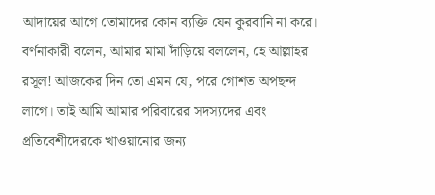আদায়ের আগে তোমাদের কোন ব্যক্তি যেন কুরবানি না করে। বর্ণনাকারী বলেন, আমার মামা দাঁড়িয়ে বললেন, হে আল্লাহর রসূল! আজকের দিন তো এমন যে, পরে গোশত অপছন্দ লাগে। তাই আমি আমার পরিবারের সদস্যদের এবং প্রতিবেশীদেরকে খাওয়ানোর জন্য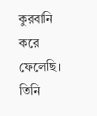কুরবানি করে ফেলেছি। তিনি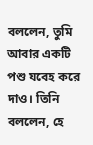বললেন, তুমি আবার একটি পশু যবেহ করে দাও। তিনি বললেন, হে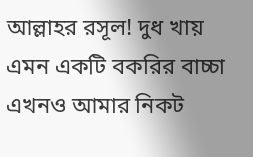আল্লাহর রসূল! দুধ খায় এমন একটি বকরির বাচ্চা এখনও আমার নিকট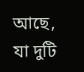আছে, যা দুটি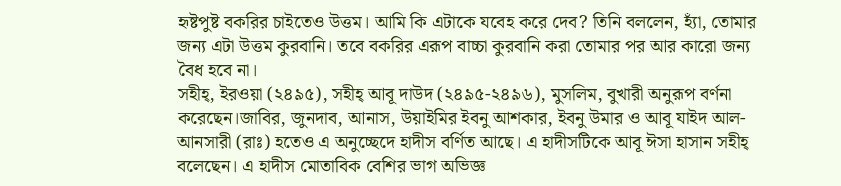হৃষ্টপুষ্ট বকরির চাইতেও উত্তম। আমি কি এটাকে যবেহ করে দেব? তিনি বললেন, হ্যাঁ, তোমার জন্য এটা উত্তম কুরবানি। তবে বকরির এরূপ বাচ্চা কুরবানি করা তোমার পর আর কারো জন্য বৈধ হবে না।
সহীহ্, ইরওয়া (২৪৯৫), সহীহ্ আবূ দাউদ (২৪৯৫-২৪৯৬), মুসলিম, বুখারী অনুরূপ বর্ণনা করেছেন।জাবির, জুনদাব, আনাস, উয়াইমির ইবনু আশকার, ইবনু উমার ও আবূ যাইদ আল-আনসারী (রাঃ) হতেও এ অনুচ্ছেদে হাদীস বর্ণিত আছে। এ হাদীসটিকে আবূ ঈসা হাসান সহীহ্ বলেছেন। এ হাদীস মোতাবিক বেশির ভাগ অভিজ্ঞ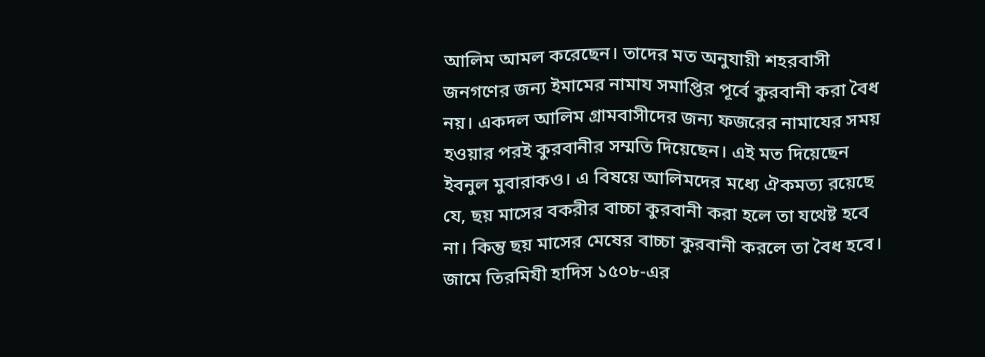আলিম আমল করেছেন। তাদের মত অনুযায়ী শহরবাসী জনগণের জন্য ইমামের নামায সমাপ্তির পূর্বে কুরবানী করা বৈধ নয়। একদল আলিম গ্রামবাসীদের জন্য ফজরের নামাযের সময় হওয়ার পরই কুরবানীর সম্মতি দিয়েছেন। এই মত দিয়েছেন ইবনুল মুবারাকও। এ বিষয়ে আলিমদের মধ্যে ঐকমত্য রয়েছে যে, ছয় মাসের বকরীর বাচ্চা কুরবানী করা হলে তা যথেষ্ট হবে না। কিন্তু ছয় মাসের মেষের বাচ্চা কুরবানী করলে তা বৈধ হবে।
জামে তিরমিযী হাদিস ১৫০৮-এর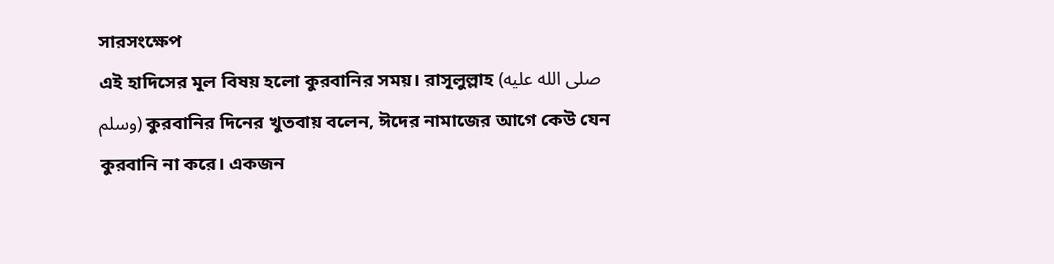সারসংক্ষেপ
এই হাদিসের মূল বিষয় হলো কুরবানির সময়। রাসূলুল্লাহ (صلى الله عليه وسلم) কুরবানির দিনের খুতবায় বলেন, ঈদের নামাজের আগে কেউ যেন কুরবানি না করে। একজন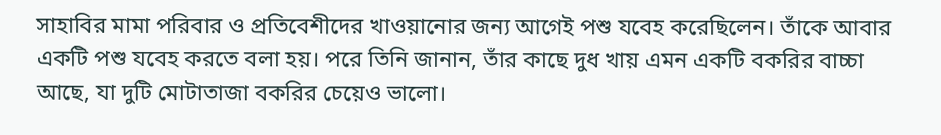সাহাবির মামা পরিবার ও প্রতিবেশীদের খাওয়ানোর জন্য আগেই পশু যবেহ করেছিলেন। তাঁকে আবার একটি পশু যবেহ করতে বলা হয়। পরে তিনি জানান, তাঁর কাছে দুধ খায় এমন একটি বকরির বাচ্চা আছে, যা দুটি মোটাতাজা বকরির চেয়েও ভালো।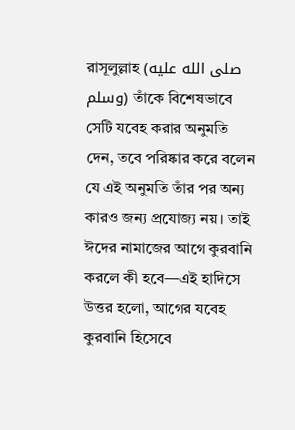রাসূলুল্লাহ (صلى الله عليه وسلم) তাঁকে বিশেষভাবে সেটি যবেহ করার অনুমতি দেন, তবে পরিষ্কার করে বলেন যে এই অনুমতি তাঁর পর অন্য কারও জন্য প্রযোজ্য নয়। তাই ঈদের নামাজের আগে কুরবানি করলে কী হবে—এই হাদিসে উত্তর হলো, আগের যবেহ কুরবানি হিসেবে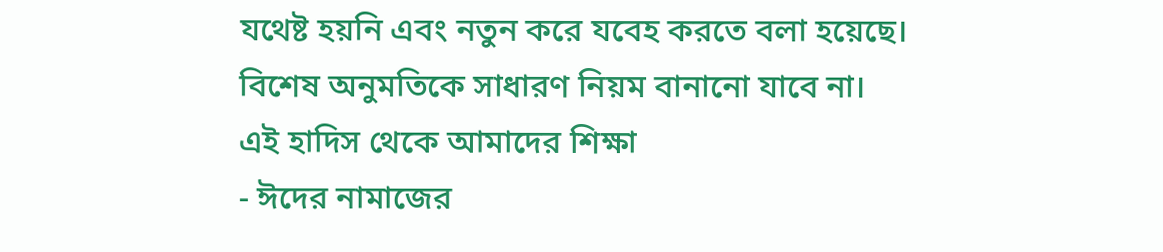যথেষ্ট হয়নি এবং নতুন করে যবেহ করতে বলা হয়েছে। বিশেষ অনুমতিকে সাধারণ নিয়ম বানানো যাবে না।
এই হাদিস থেকে আমাদের শিক্ষা
- ঈদের নামাজের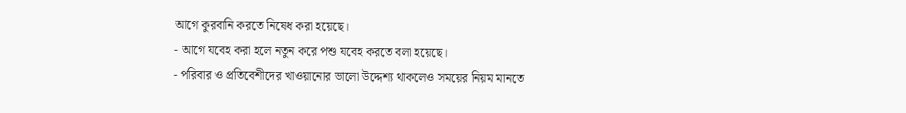আগে কুরবানি করতে নিষেধ করা হয়েছে।
- আগে যবেহ করা হলে নতুন করে পশু যবেহ করতে বলা হয়েছে।
- পরিবার ও প্রতিবেশীদের খাওয়ানোর ভালো উদ্দেশ্য থাকলেও সময়ের নিয়ম মানতে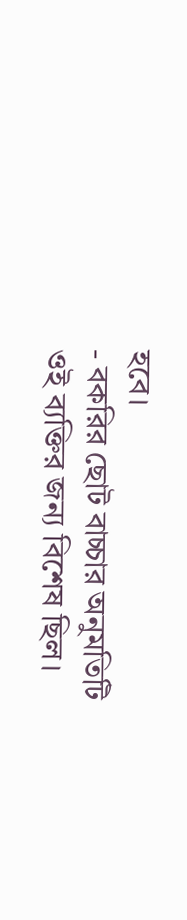হবে।
- বকরির ছোট বাচ্চার অনুমতিটি ওই ব্যক্তির জন্য বিশেষ ছিল।